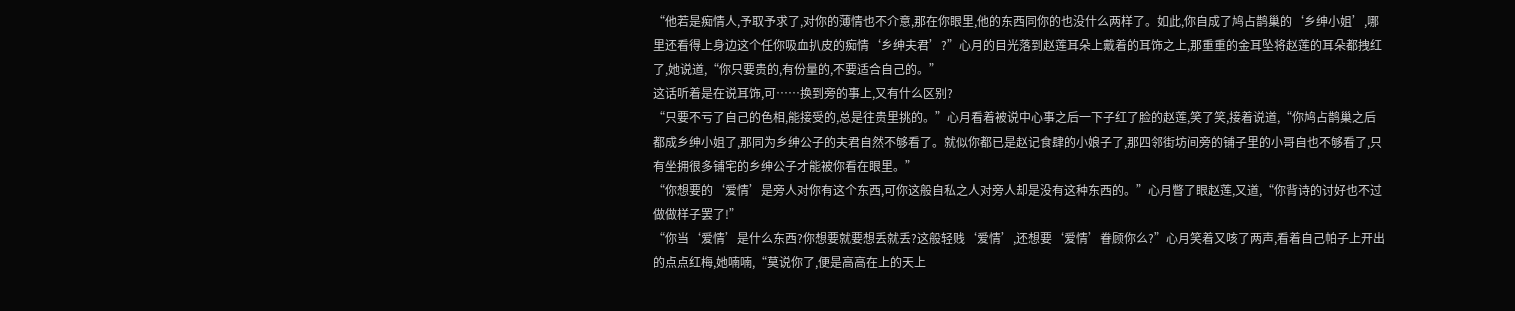“他若是痴情人,予取予求了,对你的薄情也不介意,那在你眼里,他的东西同你的也没什么两样了。如此,你自成了鸠占鹊巢的‘乡绅小姐’,哪里还看得上身边这个任你吸血扒皮的痴情‘乡绅夫君’?”心月的目光落到赵莲耳朵上戴着的耳饰之上,那重重的金耳坠将赵莲的耳朵都拽红了,她说道,“你只要贵的,有份量的,不要适合自己的。”
这话听着是在说耳饰,可……换到旁的事上,又有什么区别?
“只要不亏了自己的色相,能接受的,总是往贵里挑的。”心月看着被说中心事之后一下子红了脸的赵莲,笑了笑,接着说道,“你鸠占鹊巢之后都成乡绅小姐了,那同为乡绅公子的夫君自然不够看了。就似你都已是赵记食肆的小娘子了,那四邻街坊间旁的铺子里的小哥自也不够看了,只有坐拥很多铺宅的乡绅公子才能被你看在眼里。”
“你想要的‘爱情’是旁人对你有这个东西,可你这般自私之人对旁人却是没有这种东西的。”心月瞥了眼赵莲,又道,“你背诗的讨好也不过做做样子罢了!”
“你当‘爱情’是什么东西?你想要就要想丢就丢?这般轻贱‘爱情’,还想要‘爱情’眷顾你么?”心月笑着又咳了两声,看着自己帕子上开出的点点红梅,她喃喃,“莫说你了,便是高高在上的天上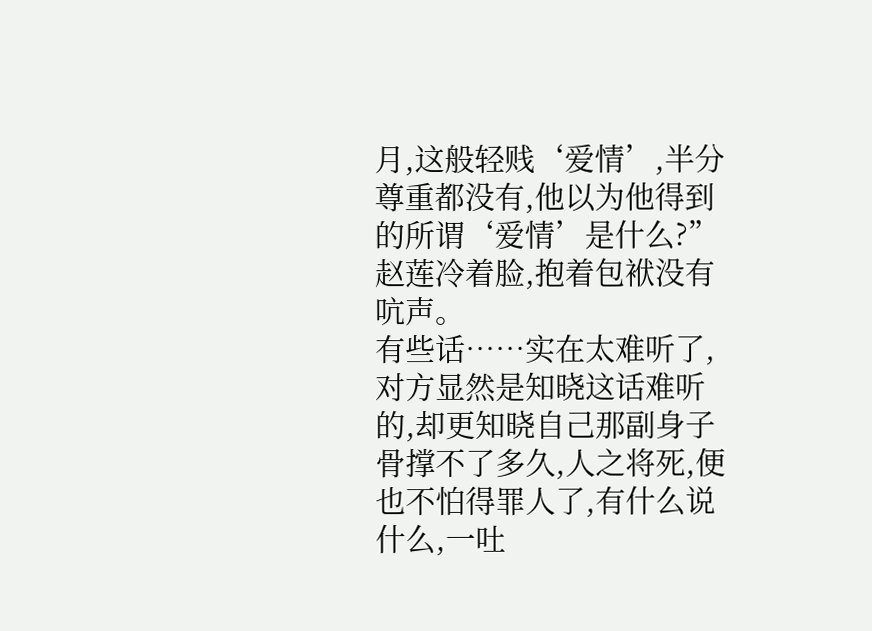月,这般轻贱‘爱情’,半分尊重都没有,他以为他得到的所谓‘爱情’是什么?”
赵莲冷着脸,抱着包袱没有吭声。
有些话……实在太难听了,对方显然是知晓这话难听的,却更知晓自己那副身子骨撑不了多久,人之将死,便也不怕得罪人了,有什么说什么,一吐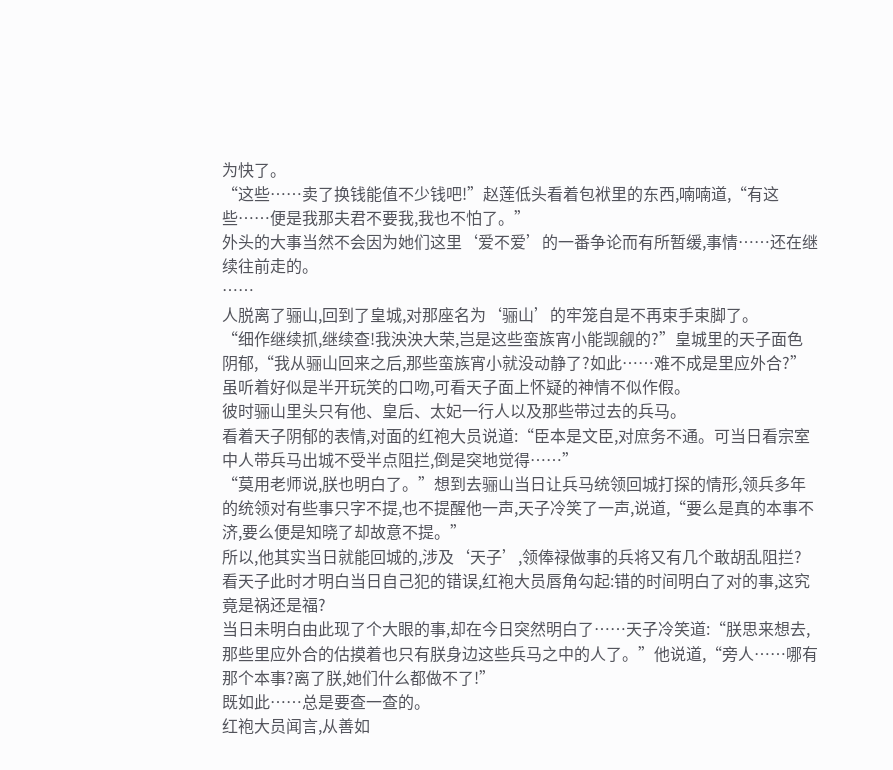为快了。
“这些……卖了换钱能值不少钱吧!”赵莲低头看着包袱里的东西,喃喃道,“有这些……便是我那夫君不要我,我也不怕了。”
外头的大事当然不会因为她们这里‘爱不爱’的一番争论而有所暂缓,事情……还在继续往前走的。
……
人脱离了骊山,回到了皇城,对那座名为‘骊山’的牢笼自是不再束手束脚了。
“细作继续抓,继续查!我泱泱大荣,岂是这些蛮族宵小能觊觎的?”皇城里的天子面色阴郁,“我从骊山回来之后,那些蛮族宵小就没动静了?如此……难不成是里应外合?”
虽听着好似是半开玩笑的口吻,可看天子面上怀疑的神情不似作假。
彼时骊山里头只有他、皇后、太妃一行人以及那些带过去的兵马。
看着天子阴郁的表情,对面的红袍大员说道:“臣本是文臣,对庶务不通。可当日看宗室中人带兵马出城不受半点阻拦,倒是突地觉得……”
“莫用老师说,朕也明白了。”想到去骊山当日让兵马统领回城打探的情形,领兵多年的统领对有些事只字不提,也不提醒他一声,天子冷笑了一声,说道,“要么是真的本事不济,要么便是知晓了却故意不提。”
所以,他其实当日就能回城的,涉及‘天子’,领俸禄做事的兵将又有几个敢胡乱阻拦?
看天子此时才明白当日自己犯的错误,红袍大员唇角勾起:错的时间明白了对的事,这究竟是祸还是福?
当日未明白由此现了个大眼的事,却在今日突然明白了……天子冷笑道:“朕思来想去,那些里应外合的估摸着也只有朕身边这些兵马之中的人了。”他说道,“旁人……哪有那个本事?离了朕,她们什么都做不了!”
既如此……总是要查一查的。
红袍大员闻言,从善如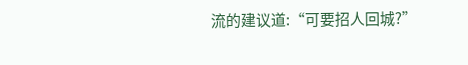流的建议道:“可要招人回城?”